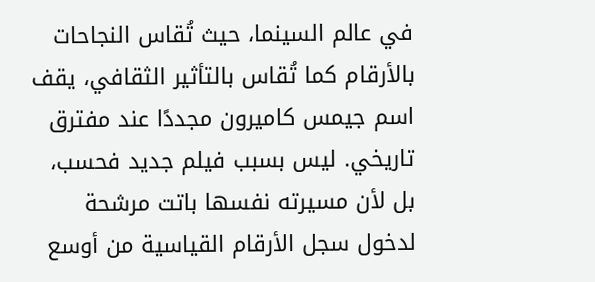في عالم السينما، حيث تُقاس النجاحات بالأرقام كما تُقاس بالتأثير الثقافي، يقف اسم جيمس كاميرون مجددًا عند مفترق تاريخي. ليس بسبب فيلم جديد فحسب، بل لأن مسيرته نفسها باتت مرشحة لدخول سجل الأرقام القياسية من أوسع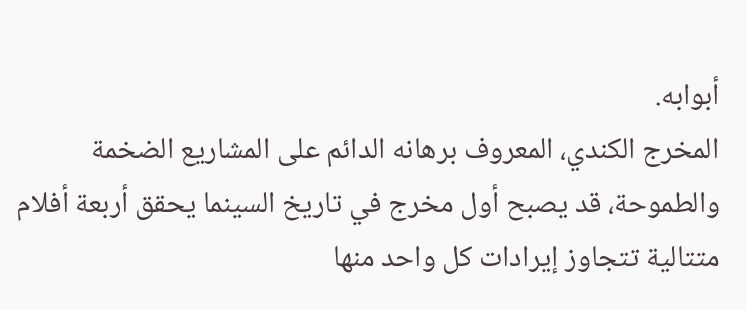أبوابه.
المخرج الكندي، المعروف برهانه الدائم على المشاريع الضخمة والطموحة، قد يصبح أول مخرج في تاريخ السينما يحقق أربعة أفلام متتالية تتجاوز إيرادات كل واحد منها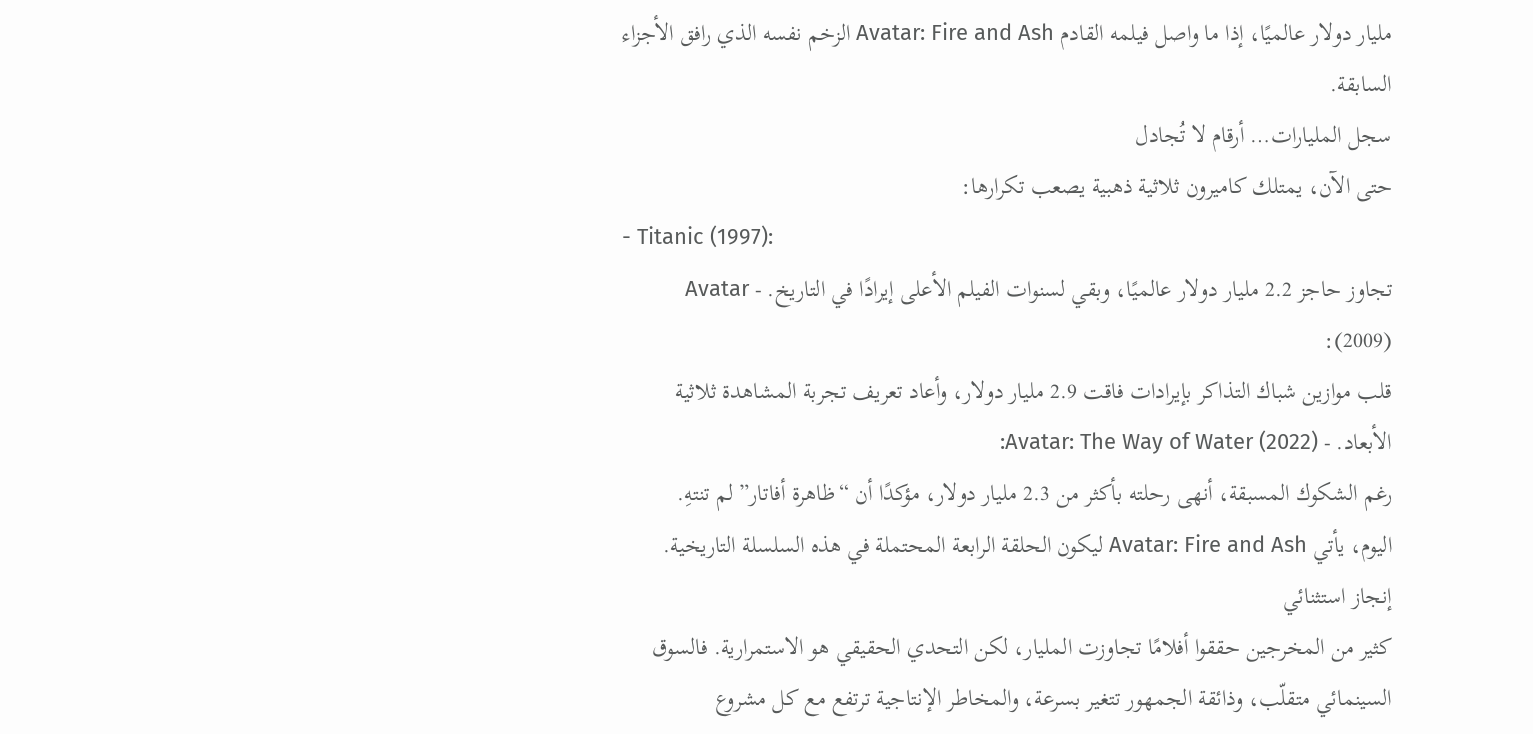مليار دولار عالميًا، إذا ما واصل فيلمه القادم Avatar: Fire and Ash الزخم نفسه الذي رافق الأجزاء السابقة.
سجل المليارات… أرقام لا تُجادل
حتى الآن، يمتلك كاميرون ثلاثية ذهبية يصعب تكرارها:
- Titanic (1997):
تجاوز حاجز 2.2 مليار دولار عالميًا، وبقي لسنوات الفيلم الأعلى إيرادًا في التاريخ. - Avatar (2009):
قلب موازين شباك التذاكر بإيرادات فاقت 2.9 مليار دولار، وأعاد تعريف تجربة المشاهدة ثلاثية الأبعاد. - Avatar: The Way of Water (2022):
رغم الشكوك المسبقة، أنهى رحلته بأكثر من 2.3 مليار دولار، مؤكدًا أن “ظاهرة أفاتار” لم تنتهِ.
اليوم، يأتي Avatar: Fire and Ash ليكون الحلقة الرابعة المحتملة في هذه السلسلة التاريخية.
إنجاز استثنائي
كثير من المخرجين حققوا أفلامًا تجاوزت المليار، لكن التحدي الحقيقي هو الاستمرارية. فالسوق السينمائي متقلّب، وذائقة الجمهور تتغير بسرعة، والمخاطر الإنتاجية ترتفع مع كل مشروع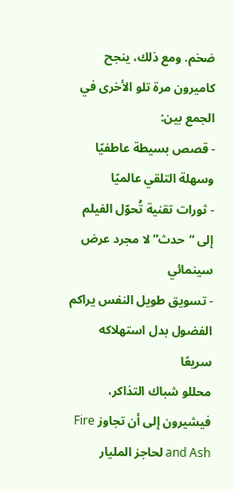ضخم. ومع ذلك، ينجح كاميرون مرة تلو الأخرى في الجمع بين:
- قصص بسيطة عاطفيًا وسهلة التلقي عالميًا
- ثورات تقنية تُحوّل الفيلم إلى “حدث” لا مجرد عرض سينمائي
- تسويق طويل النفس يراكم الفضول بدل استهلاكه سريعًا
محللو شباك التذاكر، فيشيرون إلى أن تجاوز Fire and Ash لحاجز المليار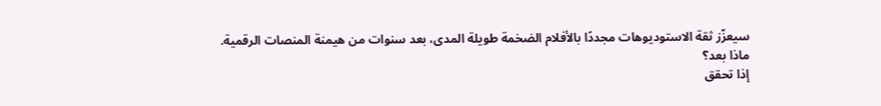سيعزّز ثقة الاستوديوهات مجددًا بالأفلام الضخمة طويلة المدى، بعد سنوات من هيمنة المنصات الرقمية.
ماذا بعد؟
إذا تحقق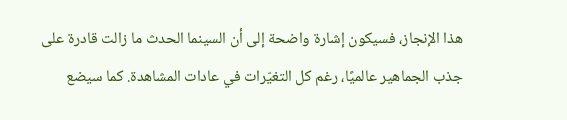هذا الإنجاز، فسيكون إشارة واضحة إلى أن السينما الحدث ما زالت قادرة على جذب الجماهير عالميًا، رغم كل التغيّرات في عادات المشاهدة. كما سيضع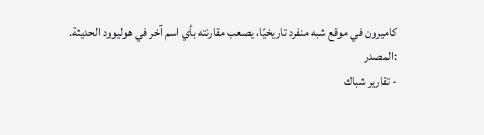كاميرون في موقع شبه منفرد تاريخيًا، يصعب مقارنته بأي اسم آخر في هوليوود الحديثة.
:المصدر
- تقارير شباك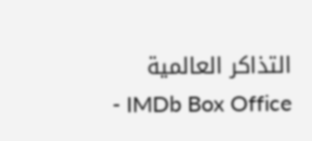التذاكر العالمية
- IMDb Box Office